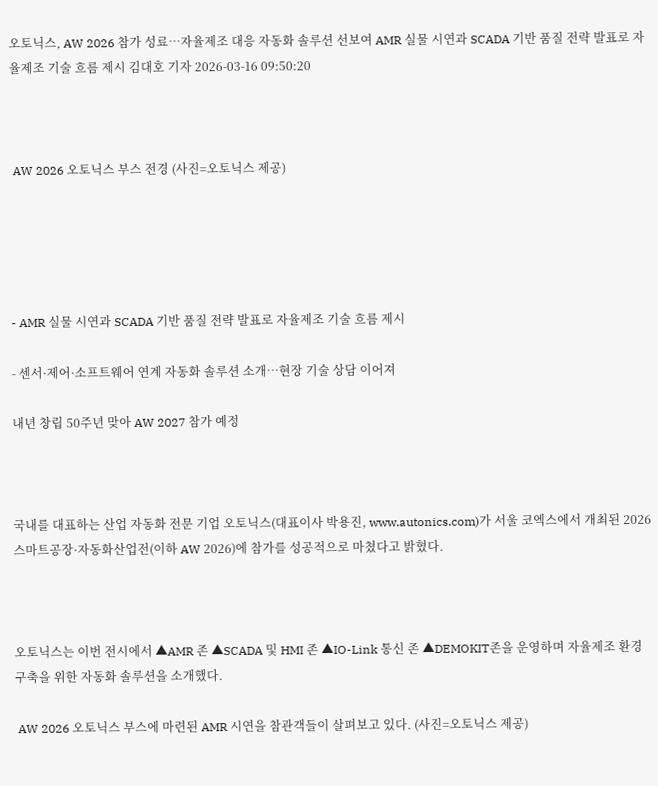오토닉스, AW 2026 참가 성료…자율제조 대응 자동화 솔루션 선보여 AMR 실물 시연과 SCADA 기반 품질 전략 발표로 자율제조 기술 흐름 제시 김대호 기자 2026-03-16 09:50:20



 AW 2026 오토닉스 부스 전경 (사진=오토닉스 제공)





- AMR 실물 시연과 SCADA 기반 품질 전략 발표로 자율제조 기술 흐름 제시

- 센서·제어·소프트웨어 연계 자동화 솔루션 소개…현장 기술 상담 이어져

내년 창립 50주년 맞아 AW 2027 참가 예정



국내를 대표하는 산업 자동화 전문 기업 오토닉스(대표이사 박용진, www.autonics.com)가 서울 코엑스에서 개최된 2026 스마트공장·자동화산업전(이하 AW 2026)에 참가를 성공적으로 마쳤다고 밝혔다.



오토닉스는 이번 전시에서 ▲AMR 존 ▲SCADA 및 HMI 존 ▲IO-Link 통신 존 ▲DEMOKIT존을 운영하며 자율제조 환경 구축을 위한 자동화 솔루션을 소개했다.

 AW 2026 오토닉스 부스에 마련된 AMR 시연을 참관객들이 살펴보고 있다. (사진=오토닉스 제공)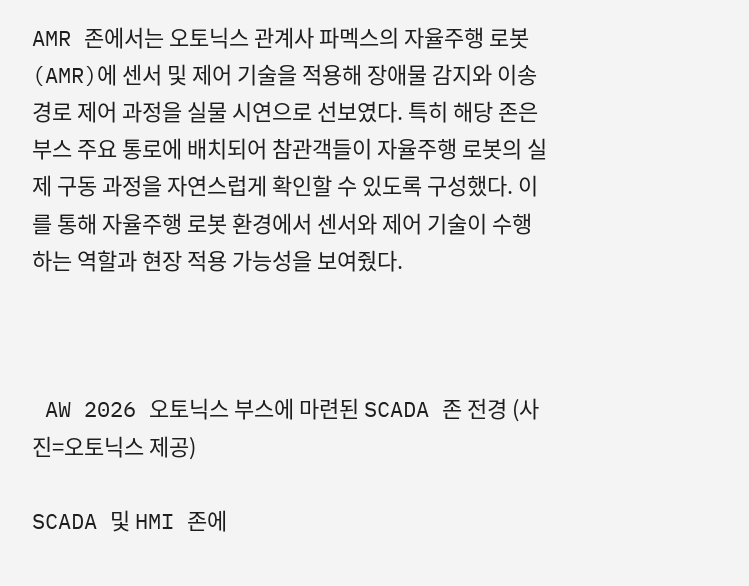AMR 존에서는 오토닉스 관계사 파멕스의 자율주행 로봇(AMR)에 센서 및 제어 기술을 적용해 장애물 감지와 이송 경로 제어 과정을 실물 시연으로 선보였다. 특히 해당 존은 부스 주요 통로에 배치되어 참관객들이 자율주행 로봇의 실제 구동 과정을 자연스럽게 확인할 수 있도록 구성했다. 이를 통해 자율주행 로봇 환경에서 센서와 제어 기술이 수행하는 역할과 현장 적용 가능성을 보여줬다.



 AW 2026 오토닉스 부스에 마련된 SCADA 존 전경 (사진=오토닉스 제공)

SCADA 및 HMI 존에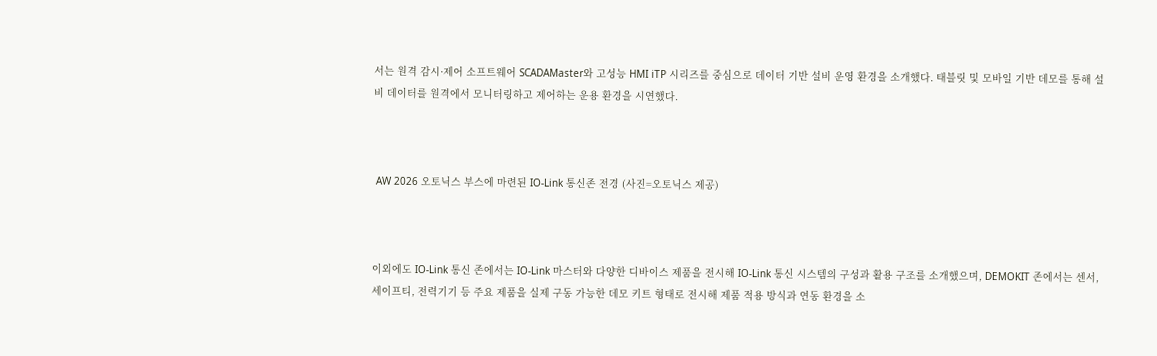서는 원격 감시·제어 소프트웨어 SCADAMaster와 고성능 HMI iTP 시리즈를 중심으로 데이터 기반 설비 운영 환경을 소개했다. 태블릿 및 모바일 기반 데모를 통해 설비 데이터를 원격에서 모니터링하고 제어하는 운용 환경을 시연했다.



 AW 2026 오토닉스 부스에 마련된 IO-Link 통신존 전경 (사진=오토닉스 제공)



이외에도 IO-Link 통신 존에서는 IO-Link 마스터와 다양한 디바이스 제품을 전시해 IO-Link 통신 시스템의 구성과 활용 구조를 소개했으며, DEMOKIT 존에서는 센서, 세이프티, 전력기기 등 주요 제품을 실제 구동 가능한 데모 키트 형태로 전시해 제품 적용 방식과 연동 환경을 소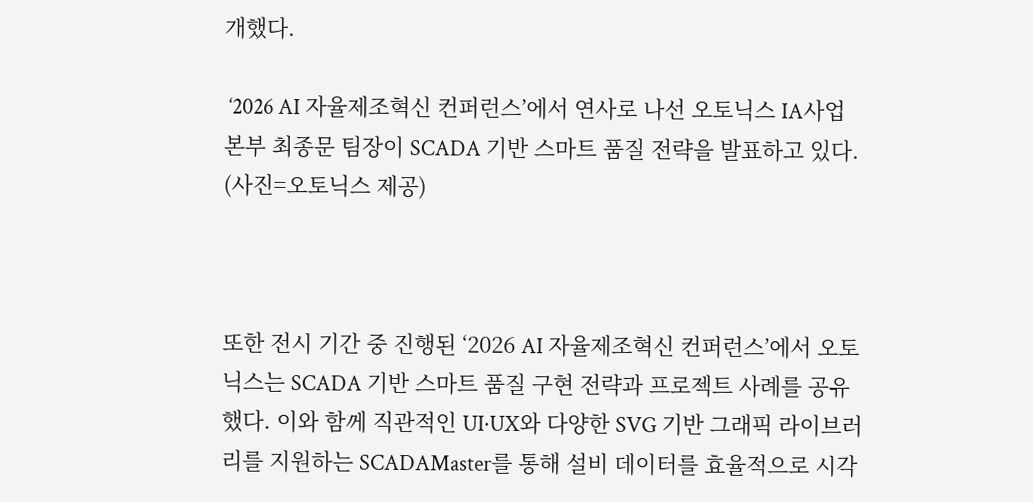개했다.

 ‘2026 AI 자율제조혁신 컨퍼런스’에서 연사로 나선 오토닉스 IA사업본부 최종문 팀장이 SCADA 기반 스마트 품질 전략을 발표하고 있다. (사진=오토닉스 제공)



또한 전시 기간 중 진행된 ‘2026 AI 자율제조혁신 컨퍼런스’에서 오토닉스는 SCADA 기반 스마트 품질 구현 전략과 프로젝트 사례를 공유했다. 이와 함께 직관적인 UI·UX와 다양한 SVG 기반 그래픽 라이브러리를 지원하는 SCADAMaster를 통해 설비 데이터를 효율적으로 시각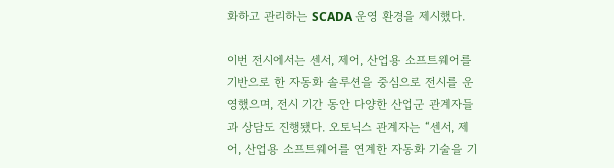화하고 관리하는 SCADA 운영 환경을 제시했다.

이번 전시에서는 센서, 제어, 산업용 소프트웨어를 기반으로 한 자동화 솔루션을 중심으로 전시를 운영했으며, 전시 기간 동안 다양한 산업군 관계자들과 상담도 진행됐다. 오토닉스 관계자는 “센서, 제어, 산업용 소프트웨어를 연계한 자동화 기술을 기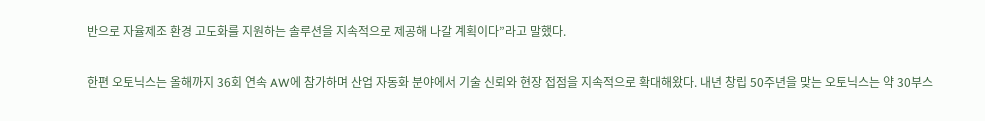반으로 자율제조 환경 고도화를 지원하는 솔루션을 지속적으로 제공해 나갈 계획이다”라고 말했다.

한편 오토닉스는 올해까지 36회 연속 AW에 참가하며 산업 자동화 분야에서 기술 신뢰와 현장 접점을 지속적으로 확대해왔다. 내년 창립 50주년을 맞는 오토닉스는 약 30부스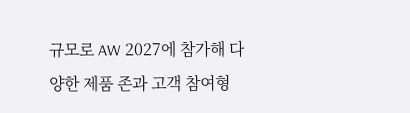규모로 AW 2027에 참가해 다양한 제품 존과 고객 참여형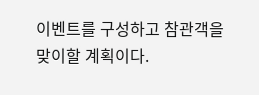이벤트를 구성하고 참관객을 맞이할 계획이다.